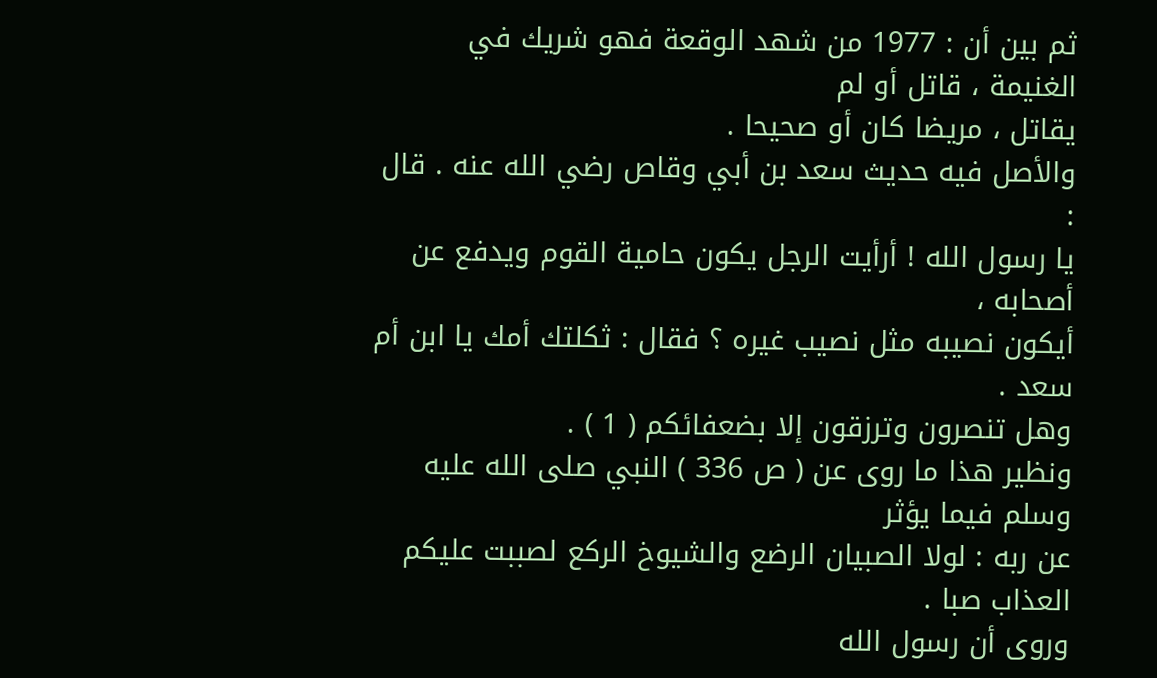ثم بين أن : 1977 من شهد الوقعة فهو شريك في الغنيمة ، قاتل أو لم
يقاتل ، مريضا كان أو صحيحا .
والأصل فيه حديث سعد بن أبي وقاص رضي الله عنه . قال :
يا رسول الله ! أرأيت الرجل يكون حامية القوم ويدفع عن أصحابه ،
أيكون نصيبه مثل نصيب غيره ؟ فقال : ثكلتك أمك يا ابن أم سعد .
وهل تنصرون وترزقون إلا بضعفائكم ( 1 ) .
ونظير هذا ما روى عن ( ص 336 ) النبي صلى الله عليه وسلم فيما يؤثر
عن ربه : لولا الصبيان الرضع والشيوخ الركع لصببت عليكم العذاب صبا .
وروى أن رسول الله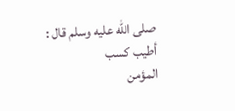صلى الله عليه وسلم قال : أطيب كسب
المؤمن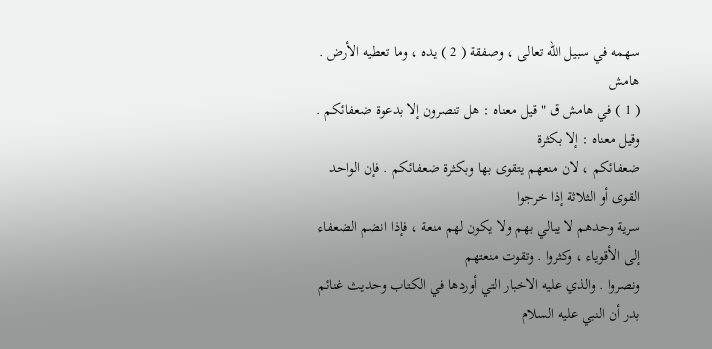سهمه في سبيل الله تعالى ، وصفقة ( 2 ) يده ، وما تعطيه الأرض .
هامش
( 1 ) في هامش ق " قيل معناه : هل تنصرون إلا بدعوة ضعفائكم . وقيل معناه : إلا بكثرة
ضعفائكم ، لان منعهم يتقوى بها وبكثرة ضعفائكم . فإن الواحد القوى أو الثلاثة إذا خرجوا
سرية وحدهم لا يبالي بهم ولا يكون لهم منعة ، فإذا انضم الضعفاء إلى الأقوياء ، وكثروا . وتقوت منعتهم
ونصروا . والذي عليه الاخبار التي أوردها في الكتاب وحديث غنائم بدر أن النبي عليه السلام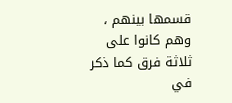قسمها بينهم ، وهم كانوا على ثلاثة فرق كما ذكر في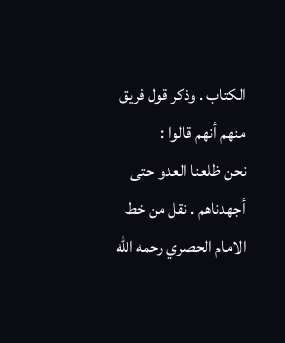الكتاب . وذكر قول فريق منهم أنهم قالوا :
نحن ظلعنا العدو حتى أجهدناهم . نقل من خط الامام الحصري رحمه الله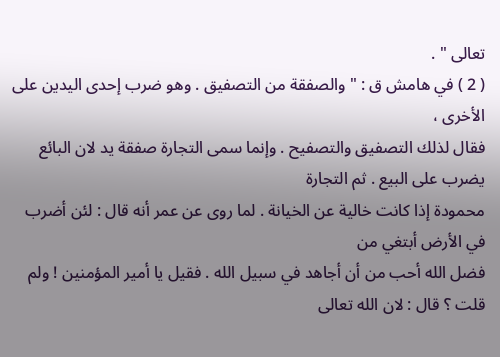تعالى " .
( 2 ) في هامش ق : " والصفقة من التصفيق . وهو ضرب إحدى اليدين على الأخرى ،
فقال لذلك التصفيق والتصفيح . وإنما سمى التجارة صفقة يد لان البائع يضرب على البيع . ثم التجارة
محمودة إذا كانت خالية عن الخيانة . لما روى عن عمر أنه قال : لئن أضرب في الأرض أبتغي من
فضل الله أحب من أن أجاهد في سبيل الله . فقيل يا أمير المؤمنين ! ولم قلت ؟ قال : لان الله تعالى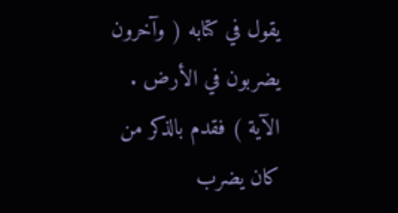يقول في كتابه ( وآخرون يضربون في الأرض . الآية ) فقدم بالذكر من كان يضرب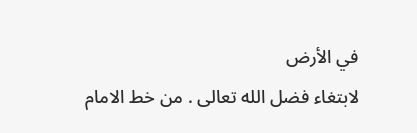في الأرض
لابتغاء فضل الله تعالى . من خط الامام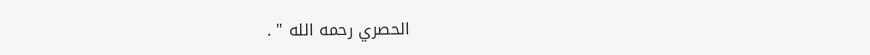الحصري رحمه الله " .